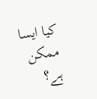کیا ایسا ممکن ہے؟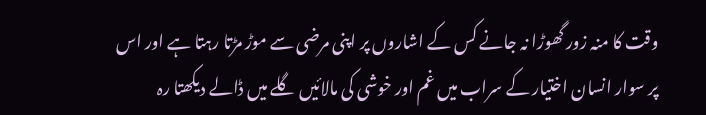وقت کا منہ زور گھوڑا نہ جانے کس کے اشاروں پر اپنی مرضی سے موڑ مڑتا رہتا ہے اور اس پر سوار انسان اختیار کے سراب میں غم اور خوشی کی مالائیں گلے میں ڈالے دیکھتا رہ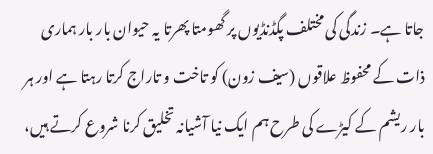جاتا ہے۔ زندگی کی مختلف پگڈنڈیوں پر گھومتا پھرتا یہ حیوان بار بار ہماری ذات کے محفوظ علاقوں (سیف زون) کو تاخت و تاراج کرتا رہتا ہے اور ہر بار ریشم کے کیڑے کی طرح ہم ایک نیا آشیانہ تخلیق کرنا شروع کرتے ہیں،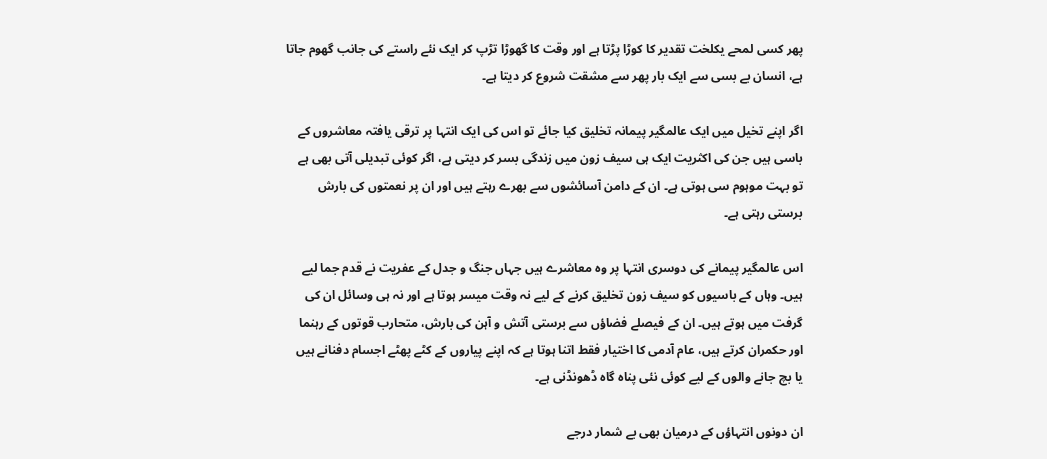پھر کسی لمحے یکلخت تقدیر کا کوڑا پڑتا ہے اور وقت کا گھوڑا تڑپ کر ایک نئے راستے کی جانب گھوم جاتا ہے، انسان بے بسی سے ایک بار پھر سے مشقت شروع کر دیتا ہے۔

اگر اپنے تخیل میں ایک عالمگیر پیمانہ تخلیق کیا جائے تو اس کی ایک انتہا پر ترقی یافتہ معاشروں کے باسی ہیں جن کی اکثریت ایک ہی سیف زون میں زندگی بسر کر دیتی ہے، اگر کوئی تبدیلی آتی بھی ہے تو بہت موہوم سی ہوتی ہے۔ ان کے دامن آسائشوں سے بھرے رہتے ہیں اور ان پر نعمتوں کی بارش برستی رہتی ہے۔

اس عالمگیر پیمانے کی دوسری انتہا پر وہ معاشرے ہیں جہاں جنگ و جدل کے عفریت نے قدم جما لیے ہیں۔ وہاں کے باسیوں کو سیف زون تخلیق کرنے کے لیے نہ وقت میسر ہوتا ہے اور نہ ہی وسائل ان کی گرفت میں ہوتے ہیں۔ ان کے فیصلے فضاؤں سے برستی آتش و آہن کی بارش، متحارب قوتوں کے رہنما اور حکمران کرتے ہیں، عام آدمی کا اختیار فقط اتنا ہوتا ہے کہ اپنے پیاروں کے کٹے پھٹے اجسام دفنانے ہیں یا بچ جانے والوں کے لیے کوئی نئی پناہ گاہ ڈھونڈنی ہے۔

ان دونوں انتہاؤں کے درمیان بھی بے شمار درجے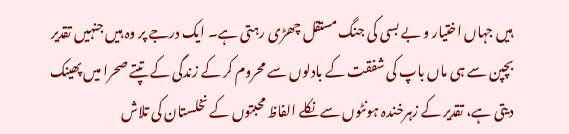ہیں جہاں اختیار و بے بسی کی جنگ مستقل چھڑی رہتی ہے۔ ایک درجے پر وہ ہیں جنہیں تقدیر بچپن سے ہی ماں باپ کی شفقت کے بادلوں سے محروم کر کے زندگی کے تپتے صحرا میں پھینک دیتی ہے، تقدیر کے زہرخندہ ہونٹوں سے نکلے الفاظ محبتوں کے نخلستان کی تلاش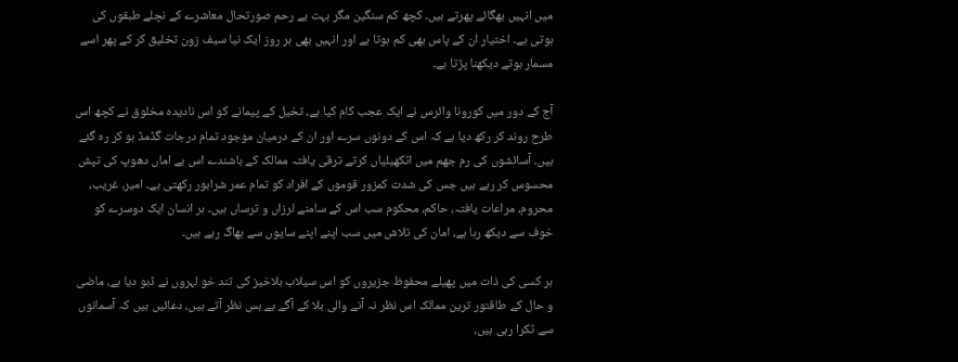میں انہیں بھگائے پھرتے ہیں۔ کچھ کم سنگین مگر بہت بے رحم صورتحال معاشرے کے نچلے طبقوں کی ہوتی ہے۔ اختیار ان کے پاس بھی کم ہوتا ہے اور انہیں بھی ہر روز ایک نیا سیف زون تخلیق کر کے پھر اسے مسمار ہوتے دیکھنا پڑتا ہے۔

آج کے دور میں کورونا وائرس نے ایک عجب کام کیا ہے، تخیل کے پیمانے کو اس نادیدہ مخلوق نے کچھ اس طرح روند کر رکھ دیا ہے کہ اس کے دونوں سرے اور ان کے درمیان موجود تمام درجات گڈمڈ ہو کر رہ گئے ہیں۔ آسائشوں کی رم جھم میں اٹکھیلیاں کرتے ترقی یافتہ ممالک کے باشندے اس بے اماں دھوپ کی تپش محسوس کر رہے ہیں جس کی شدت کمزور قوموں کے افراد کو تمام عمر شرابور رکھتی ہے۔ امیر، غریب، محروم، مراعات یافتہ، حاکم، محکوم سب اس کے سامنے لرزاں و ترساں ہیں۔ ہر انسان ایک دوسرے کو خوف سے دیکھ رہا ہے، امان کی تلاش میں سب اپنے اپنے سایوں سے بھاگ رہے ہیں۔

ہر کسی کی ذات میں پھیلے محفوظ جزیروں کو اس سیلاب بلاخیز کی تند خو لہروں نے ڈبو دیا ہے، ماضی و حال کے طاقتور ترین ممالک اس نظر نہ آنے والی بلا کے آگے بے بس نظر آتے ہیں، دعائیں ہیں کہ آسمانوں سے ٹکرا رہی ہیں،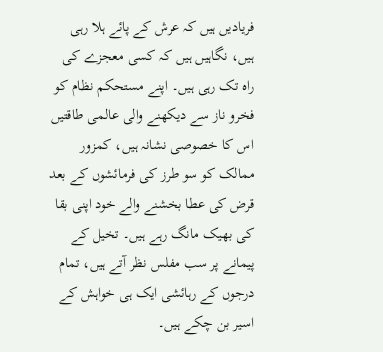فریادیں ہیں کہ عرش کے پائے ہلا رہی ہیں، نگاہیں ہیں کہ کسی معجزے کی راہ تک رہی ہیں۔ اپنے مستحکم نظام کو فخرو ناز سے دیکھنے والی عالمی طاقتیں اس کا خصوصی نشانہ ہیں، کمزور ممالک کو سو طرز کی فرمائشوں کے بعد قرض کی عطا بخشنے والے خود اپنی بقا کی بھیک مانگ رہے ہیں۔ تخیل کے پیمانے پر سب مفلس نظر آتے ہیں، تمام درجوں کے رہائشی ایک ہی خواہش کے اسیر بن چکے ہیں۔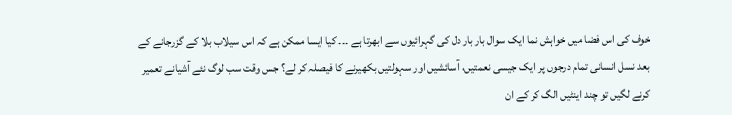خوف کی اس فضا میں خواہش نما ایک سوال بار بار دل کی گہرائیوں سے ابھرتا ہے ۔۔۔ کیا ایسا ممکن ہے کہ اس سیلاب بلا کے گزرجانے کے بعد نسل انسانی تمام درجوں پر ایک جیسی نعمتیں، آسائشیں اور سہولتیں بکھیرنے کا فیصلہ کر لے؟ جس وقت سب لوگ نئے آشیانے تعمیر کرنے لگیں تو چند اینٹیں الگ کر کے ان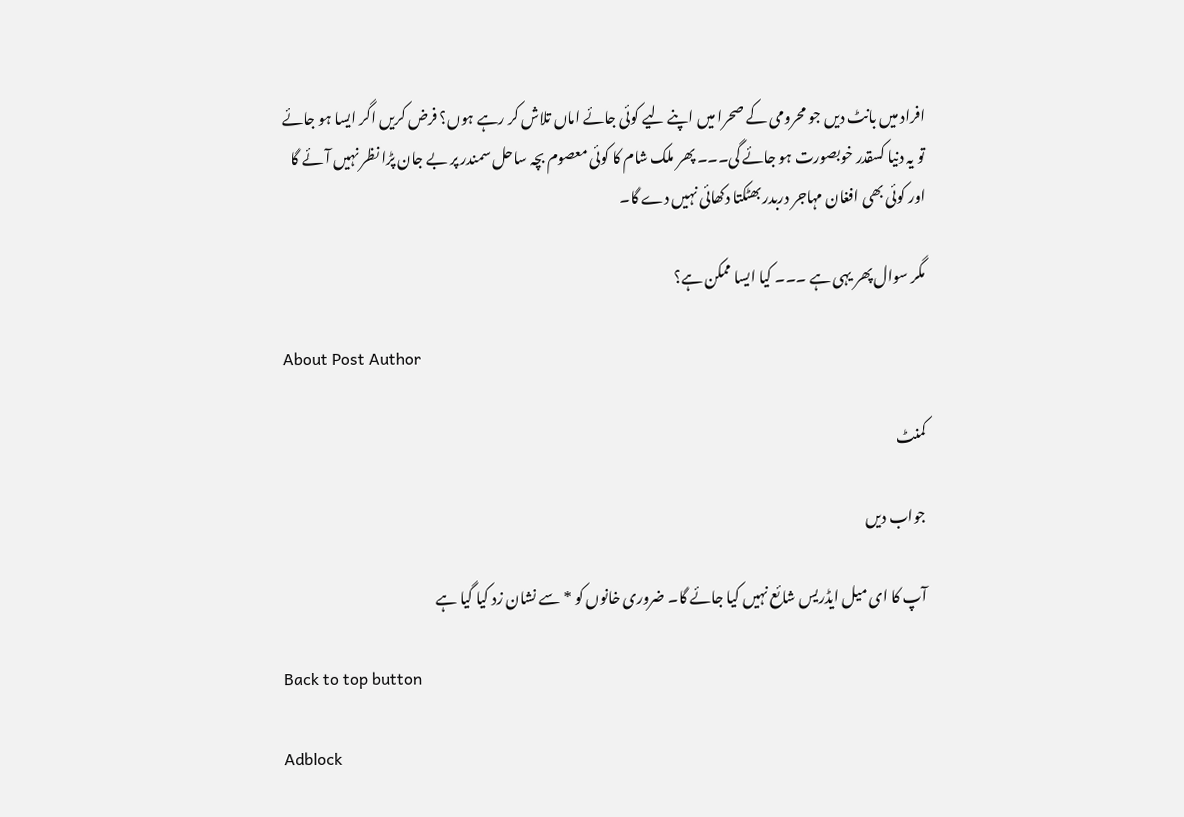افراد میں بانٹ دیں جو محرومی کے صحرا میں اپنے لیے کوئی جائے اماں تلاش کر رہے ہوں؟ فرض کریں اگر ایسا ہو جائے تو یہ دنیا کسقدر خوبصورت ہو جائے گی۔۔۔ پھر ملک شام کا کوئی معصوم بچہ ساحل سمندر پر بے جان پڑا نظر نہیں آئے گا اور کوئی بھی افغان مہاجر دربدر بھٹکتا دکھائی نہیں دے گا۔

مگر سوال پھر یہی ہے ۔۔۔ کیا ایسا ممکن ہے؟

About Post Author

کمنٹ

جواب دیں

آپ کا ای میل ایڈریس شائع نہیں کیا جائے گا۔ ضروری خانوں کو * سے نشان زد کیا گیا ہے

Back to top button

Adblock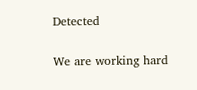Detected

We are working hard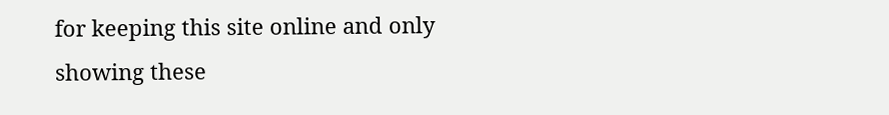for keeping this site online and only showing these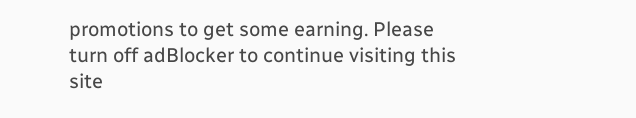promotions to get some earning. Please turn off adBlocker to continue visiting this site